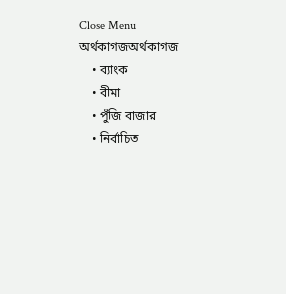Close Menu
অর্থকাগজঅর্থকাগজ
    • ব্যাংক
    • বীমা
    • পুঁজি বাজার
    • নির্বাচিত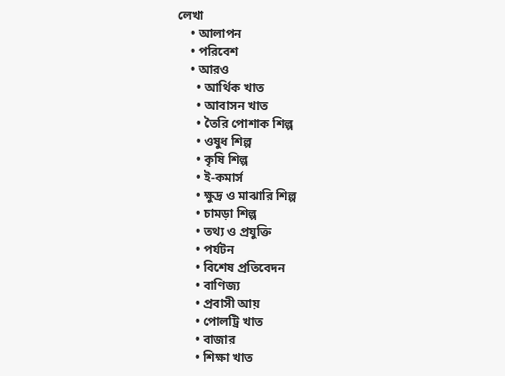লেখা
    • আলাপন
    • পরিবেশ
    • আরও
      • আর্থিক খাত
      • আবাসন খাত
      • তৈরি পোশাক শিল্প
      • ওষুধ শিল্প
      • কৃষি শিল্প
      • ই-কমার্স
      • ক্ষুদ্র ও মাঝারি শিল্প
      • চামড়া শিল্প
      • তথ্য ও প্রযুক্তি
      • পর্যটন
      • বিশেষ প্রতিবেদন
      • বাণিজ্য
      • প্রবাসী আয়
      • পোলট্রি খাত
      • বাজার
      • শিক্ষা খাত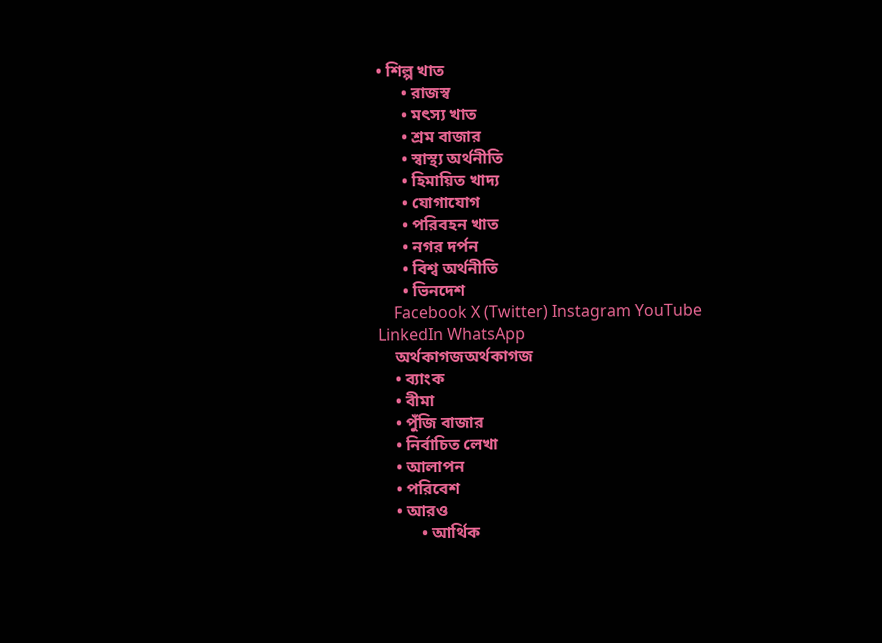• শিল্প খাত
      • রাজস্ব
      • মৎস্য খাত
      • শ্রম বাজার
      • স্বাস্থ্য অর্থনীতি
      • হিমায়িত খাদ্য
      • যোগাযোগ
      • পরিবহন খাত
      • নগর দর্পন
      • বিশ্ব অর্থনীতি
      • ভিনদেশ
    Facebook X (Twitter) Instagram YouTube LinkedIn WhatsApp
    অর্থকাগজঅর্থকাগজ
    • ব্যাংক
    • বীমা
    • পুঁজি বাজার
    • নির্বাচিত লেখা
    • আলাপন
    • পরিবেশ
    • আরও
          • আর্থিক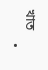খাত
          •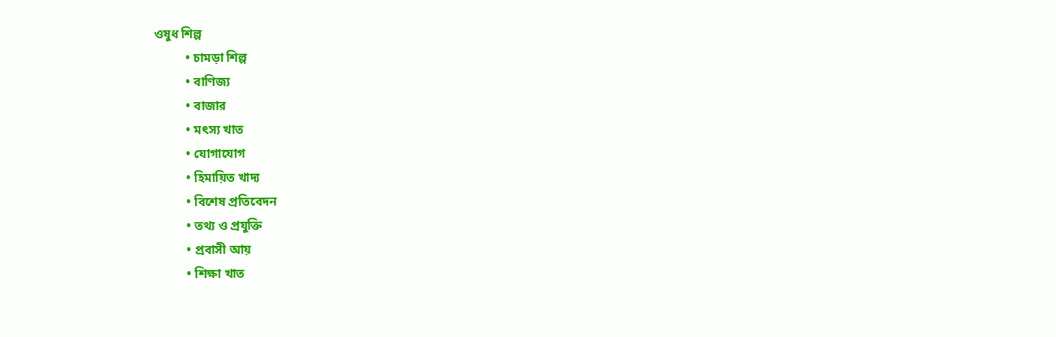ওষুধ শিল্প
          • চামড়া শিল্প
          • বাণিজ্য
          • বাজার
          • মৎস্য খাত
          • যোগাযোগ
          • হিমায়িত খাদ্য
          • বিশেষ প্রতিবেদন
          • তথ্য ও প্রযুক্তি
          • প্রবাসী আয়
          • শিক্ষা খাত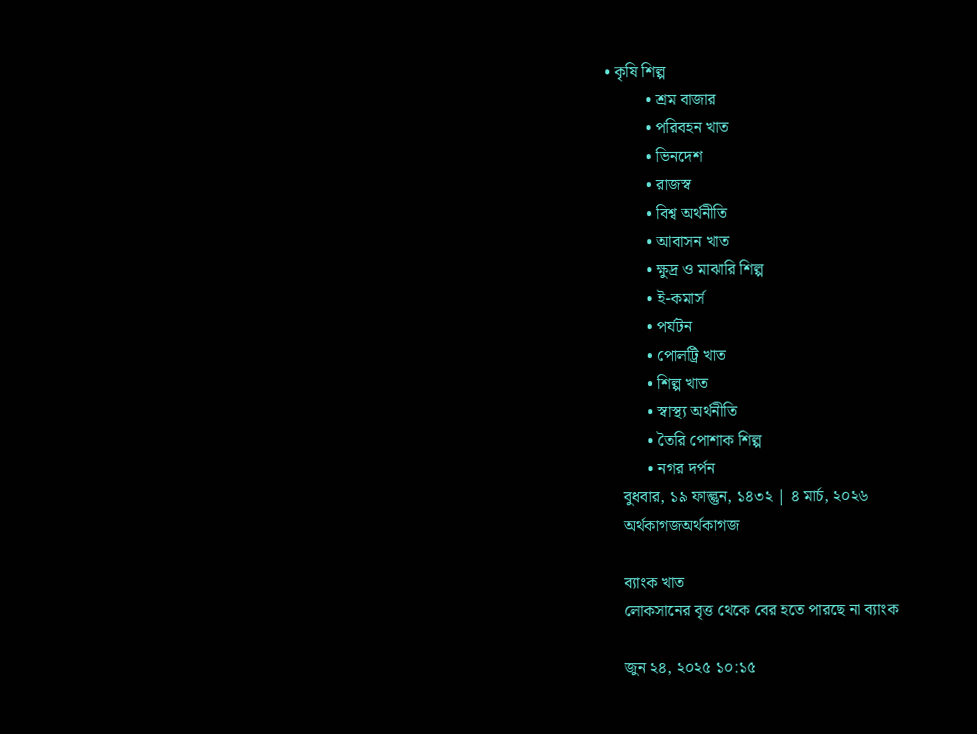• কৃষি শিল্প
          • শ্রম বাজার
          • পরিবহন খাত
          • ভিনদেশ
          • রাজস্ব
          • বিশ্ব অর্থনীতি
          • আবাসন খাত
          • ক্ষুদ্র ও মাঝারি শিল্প
          • ই-কমার্স
          • পর্যটন
          • পোলট্রি খাত
          • শিল্প খাত
          • স্বাস্থ্য অর্থনীতি
          • তৈরি পোশাক শিল্প
          • নগর দর্পন
    বুধবার, ১৯ ফাল্গুন, ১৪৩২ | ৪ মার্চ, ২০২৬
    অর্থকাগজঅর্থকাগজ

    ব্যাংক খাত
    লোকসানের বৃত্ত থেকে বের হতে পারছে না ব্যাংক

    জুন ২৪, ২০২৫ ১০:১৫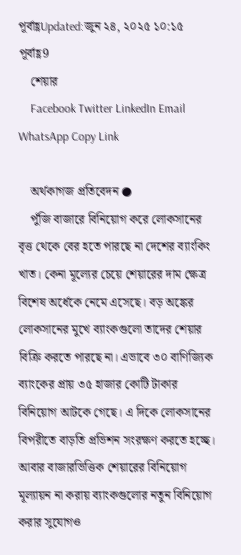পূর্বাহ্ণUpdated:জুন ২৪, ২০২৫ ১০:১৫ পূর্বাহ্ণ9
    শেয়ার
    Facebook Twitter LinkedIn Email WhatsApp Copy Link

    অর্থকাগজ প্রতিবেদন ●
    পুঁজি বাজারে বিনিয়োগ করে লোকসানের বৃত্ত থেকে বের হতে পারছে না দেশের ব্যাংকিং খাত। কেনা মূল্যের চেয়ে শেয়ারের দাম ক্ষেত্র বিশেষ অর্ধেকে নেমে এসেছে। বড় অঙ্কের লোকসানের মুখে ব্যাংকগুলো তাদের শেয়ার বিক্রি করতে পারছে না। এভাবে ৩০ বাণিজ্যিক ব্যাংকের প্রায় ৩৫ হাজার কোটি টাকার বিনিয়োগ আটকে গেছে। এ দিকে লোকসানের বিপরীতে বাড়তি প্রভিশন সংরক্ষণ করতে হচ্ছে। আবার বাজারভিত্তিক শেয়ারের বিনিয়োগ মূল্যায়ন না করায় ব্যাংকগুলোর নতুন বিনিয়োগ করার সুযোগও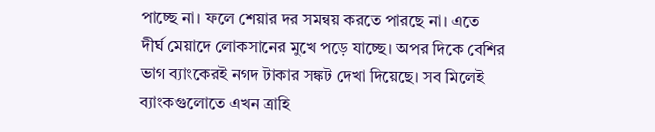পাচ্ছে না। ফলে শেয়ার দর সমন্বয় করতে পারছে না। এতে দীর্ঘ মেয়াদে লোকসানের মুখে পড়ে যাচ্ছে। অপর দিকে বেশির ভাগ ব্যাংকেরই নগদ টাকার সঙ্কট দেখা দিয়েছে। সব মিলেই ব্যাংকগুলোতে এখন ত্রাহি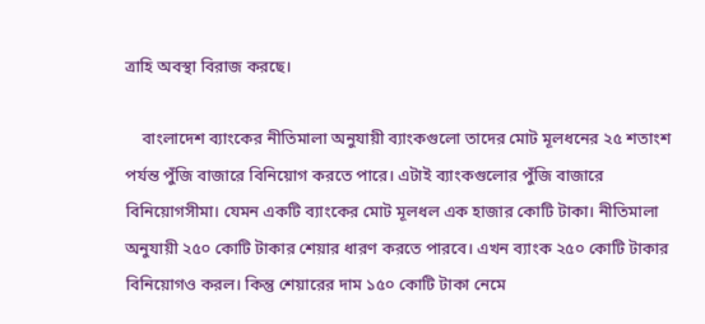ত্রাহি অবস্থা বিরাজ করছে।

    বাংলাদেশ ব্যাংকের নীতিমালা অনুযায়ী ব্যাংকগুলো তাদের মোট মূলধনের ২৫ শতাংশ পর্যন্ত পুঁজি বাজারে বিনিয়োগ করতে পারে। এটাই ব্যাংকগুলোর পুঁজি বাজারে বিনিয়োগসীমা। যেমন একটি ব্যাংকের মোট মূলধল এক হাজার কোটি টাকা। নীতিমালা অনুযায়ী ২৫০ কোটি টাকার শেয়ার ধারণ করতে পারবে। এখন ব্যাংক ২৫০ কোটি টাকার বিনিয়োগও করল। কিন্তু শেয়ারের দাম ১৫০ কোটি টাকা নেমে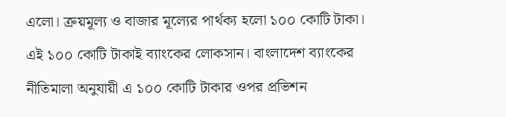এলো। ক্রয়মূল্য ও বাজার মূল্যের পার্থক্য হলো ১০০ কোটি টাকা। এই ১০০ কোটি টাকাই ব্যাংকের লোকসান। বাংলাদেশ ব্যাংকের নীতিমালা অনুযায়ী এ ১০০ কোটি টাকার ওপর প্রভিশন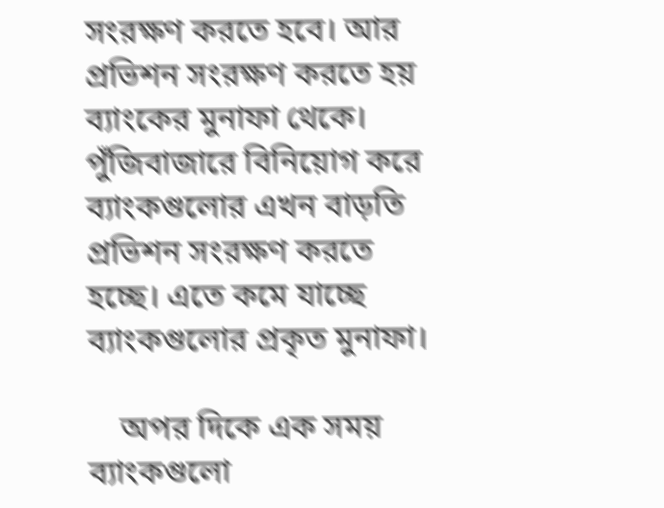সংরক্ষণ করতে হবে। আর প্রভিশন সংরক্ষণ করতে হয় ব্যাংকের মুনাফা থেকে। পুঁজিবাজারে বিনিয়োগ করে ব্যাংকগুলোর এখন বাড়তি প্রভিশন সংরক্ষণ করতে হচ্ছে। এতে কমে যাচ্ছে ব্যাংকগুলোর প্রকৃত মুনাফা।

    অপর দিকে এক সময় ব্যাংকগুলো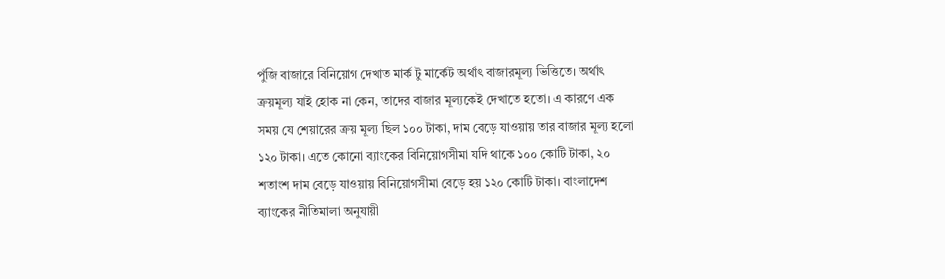পুঁজি বাজারে বিনিয়োগ দেখাত মার্ক টু মার্কেট অর্থাৎ বাজারমূল্য ভিত্তিতে। অর্থাৎ ক্রয়মূল্য যাই হোক না কেন, তাদের বাজার মূল্যকেই দেখাতে হতো। এ কারণে এক সময় যে শেয়ারের ক্রয় মূল্য ছিল ১০০ টাকা, দাম বেড়ে যাওয়ায় তার বাজার মূল্য হলো ১২০ টাকা। এতে কোনো ব্যাংকের বিনিয়োগসীমা যদি থাকে ১০০ কোটি টাকা, ২০ শতাংশ দাম বেড়ে যাওয়ায় বিনিয়োগসীমা বেড়ে হয় ১২০ কোটি টাকা। বাংলাদেশ ব্যাংকের নীতিমালা অনুযায়ী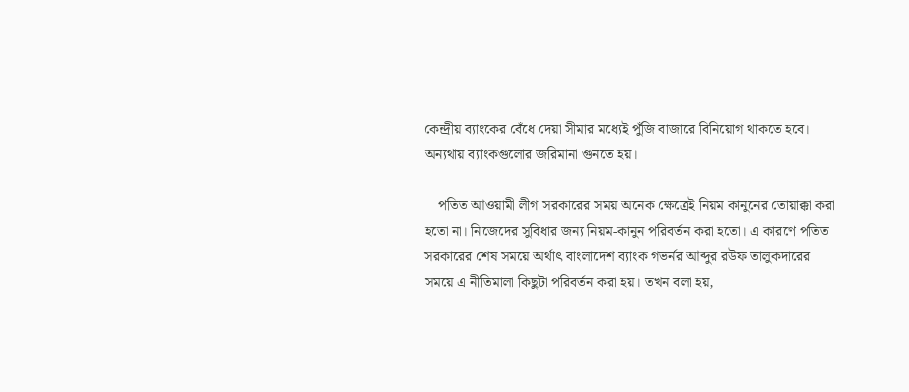কেন্দ্রীয় ব্যাংকের বেঁধে দেয়া সীমার মধ্যেই পুঁজি বাজারে বিনিয়োগ থাকতে হবে। অন্যথায় ব্যাংকগুলোর জরিমানা গুনতে হয়।

    পতিত আওয়ামী লীগ সরকারের সময় অনেক ক্ষেত্রেই নিয়ম কানুনের তোয়াক্কা করা হতো না। নিজেদের সুবিধার জন্য নিয়ম-কানুন পরিবর্তন করা হতো। এ কারণে পতিত সরকারের শেষ সময়ে অর্থাৎ বাংলাদেশ ব্যাংক গভর্নর আব্দুর রউফ তালুকদারের সময়ে এ নীতিমালা কিছুটা পরিবর্তন করা হয়। তখন বলা হয়,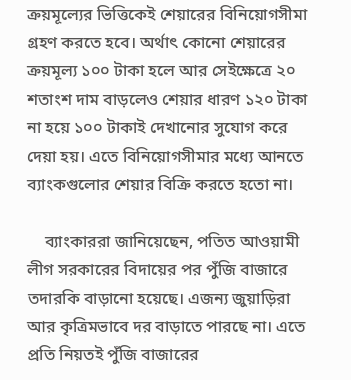ক্রয়মূল্যের ভিত্তিকেই শেয়ারের বিনিয়োগসীমা গ্রহণ করতে হবে। অর্থাৎ কোনো শেয়ারের ক্রয়মূল্য ১০০ টাকা হলে আর সেইক্ষেত্রে ২০ শতাংশ দাম বাড়লেও শেয়ার ধারণ ১২০ টাকা না হয়ে ১০০ টাকাই দেখানোর সুযোগ করে দেয়া হয়। এতে বিনিয়োগসীমার মধ্যে আনতে ব্যাংকগুলোর শেয়ার বিক্রি করতে হতো না।

    ব্যাংকাররা জানিয়েছেন, পতিত আওয়ামী লীগ সরকারের বিদায়ের পর পুঁজি বাজারে তদারকি বাড়ানো হয়েছে। এজন্য জুয়াড়িরা আর কৃত্রিমভাবে দর বাড়াতে পারছে না। এতে প্রতি নিয়তই পুঁজি বাজারের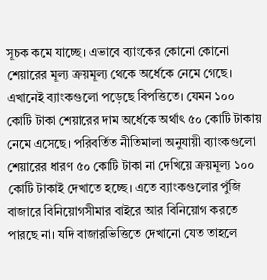সূচক কমে যাচ্ছে। এভাবে ব্যাংকের কোনো কোনো শেয়ারের মূল্য ক্রয়মূল্য থেকে অর্ধেকে নেমে গেছে। এখানেই ব্যাংকগুলো পড়েছে বিপত্তিতে। যেমন ১০০ কোটি টাকা শেয়ারের দাম অর্ধেকে অর্থাৎ ৫০ কোটি টাকায় নেমে এসেছে। পরিবর্তিত নীতিমালা অনুযায়ী ব্যাংকগুলো শেয়ারের ধারণ ৫০ কোটি টাকা না দেখিয়ে ক্রয়মূল্য ১০০ কোটি টাকাই দেখাতে হচ্ছে। এতে ব্যাংকগুলোর পুঁজি বাজারে বিনিয়োগসীমার বাইরে আর বিনিয়োগ করতে পারছে না। যদি বাজারভিত্তিতে দেখানো যেত তাহলে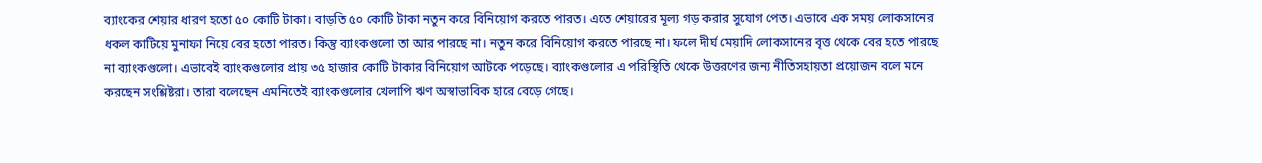ব্যাংকের শেয়ার ধারণ হতো ৫০ কোটি টাকা। বাড়তি ৫০ কোটি টাকা নতুন করে বিনিয়োগ করতে পারত। এতে শেয়ারের মূল্য গড় করার সুযোগ পেত। এভাবে এক সময় লোকসানের ধকল কাটিয়ে মুনাফা নিয়ে বের হতো পারত। কিন্তু ব্যাংকগুলো তা আর পারছে না। নতুন করে বিনিয়োগ করতে পারছে না। ফলে দীর্ঘ মেয়াদি লোকসানের বৃত্ত থেকে বের হতে পারছে না ব্যাংকগুলো। এভাবেই ব্যাংকগুলোর প্রায় ৩৫ হাজার কোটি টাকার বিনিয়োগ আটকে পড়েছে। ব্যাংকগুলোর এ পরিস্থিতি থেকে উত্তরণের জন্য নীতিসহায়তা প্রয়োজন বলে মনে করছেন সংশ্লিষ্টরা। তারা বলেছেন এমনিতেই ব্যাংকগুলোর খেলাপি ঋণ অস্বাভাবিক হারে বেড়ে গেছে।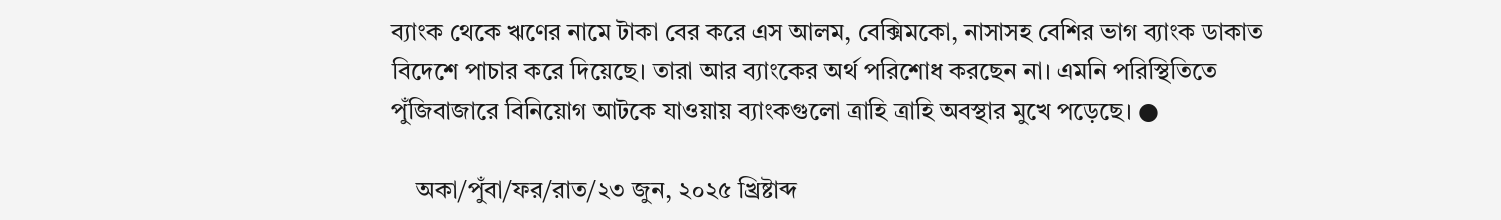ব্যাংক থেকে ঋণের নামে টাকা বের করে এস আলম, বেক্সিমকো, নাসাসহ বেশির ভাগ ব্যাংক ডাকাত বিদেশে পাচার করে দিয়েছে। তারা আর ব্যাংকের অর্থ পরিশোধ করছেন না। এমনি পরিস্থিতিতে পুঁজিবাজারে বিনিয়োগ আটকে যাওয়ায় ব্যাংকগুলো ত্রাহি ত্রাহি অবস্থার মুখে পড়েছে। ●

    অকা/পুঁবা/ফর/রাত/২৩ জুন, ২০২৫ খ্রিষ্টাব্দ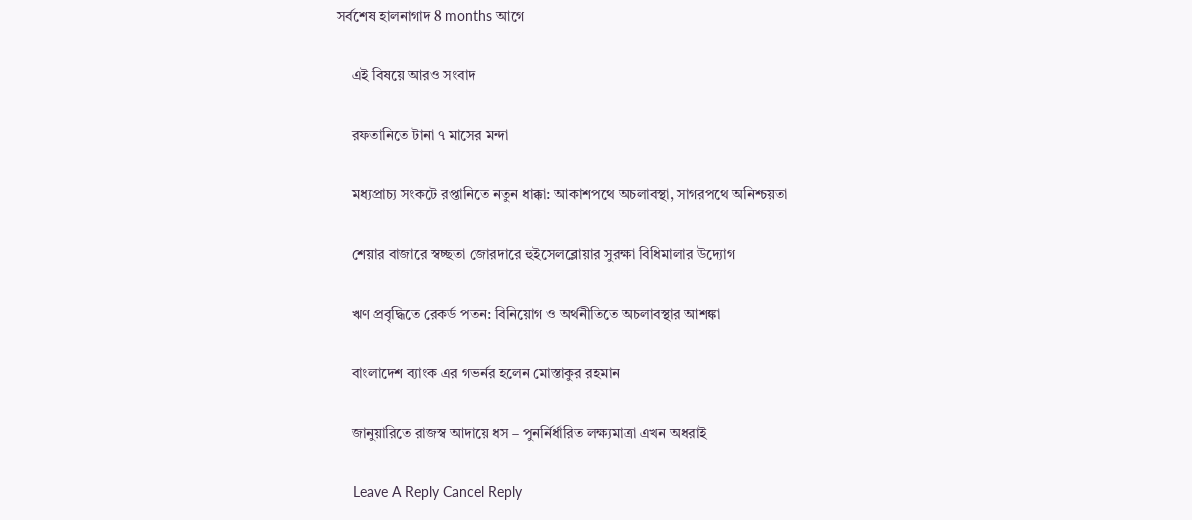সর্বশেষ হালনাগাদ 8 months আগে

    এই বিষয়ে আরও সংবাদ

    রফতানিতে টানা ৭ মাসের মন্দা

    মধ্যপ্রাচ্য সংকটে রপ্তানিতে নতুন ধাক্কা: আকাশপথে অচলাবস্থা, সাগরপথে অনিশ্চয়তা

    শেয়ার বাজারে স্বচ্ছতা জোরদারে হুইসেলব্লোয়ার সুরক্ষা বিধিমালার উদ্যোগ

    ঋণ প্রবৃদ্ধিতে রেকর্ড পতন: বিনিয়োগ ও অর্থনীতিতে অচলাবস্থার আশঙ্কা

    বাংলাদেশ ব্যাংক এর গভর্নর হলেন মোস্তাকুর রহমান

    জানুয়ারিতে রাজস্ব আদায়ে ধস – পুনর্নির্ধারিত লক্ষ্যমাত্রা এখন অধরাই

    Leave A Reply Cancel Reply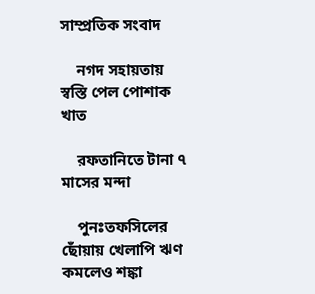সাম্প্রতিক সংবাদ

    নগদ সহায়তায় স্বস্তি পেল পোশাক খাত

    রফতানিতে টানা ৭ মাসের মন্দা

    পুনঃতফসিলের ছোঁয়ায় খেলাপি ঋণ কমলেও শঙ্কা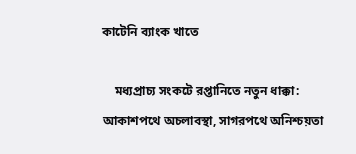কাটেনি ব্যাংক খাতে

    মধ্যপ্রাচ্য সংকটে রপ্তানিতে নতুন ধাক্কা: আকাশপথে অচলাবস্থা, সাগরপথে অনিশ্চয়তা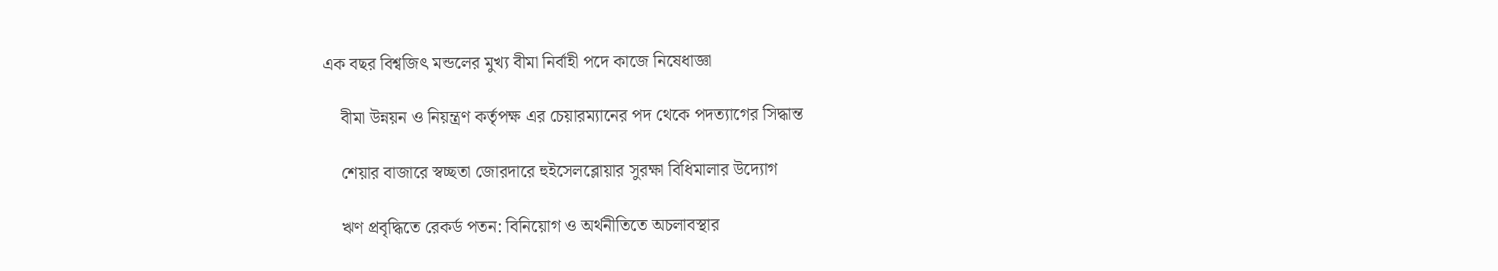এক বছর বিশ্বজিৎ মন্ডলের মুখ্য বীমা নির্বাহী পদে কাজে নিষেধাজ্ঞা

    বীমা উন্নয়ন ও নিয়ন্ত্রণ কর্তৃপক্ষ এর চেয়ারম্যানের পদ থেকে পদত্যাগের সিদ্ধান্ত

    শেয়ার বাজারে স্বচ্ছতা জোরদারে হুইসেলব্লোয়ার সুরক্ষা বিধিমালার উদ্যোগ

    ঋণ প্রবৃদ্ধিতে রেকর্ড পতন: বিনিয়োগ ও অর্থনীতিতে অচলাবস্থার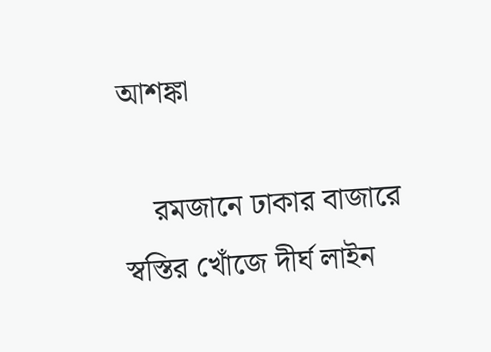আশঙ্কা

    রমজানে ঢাকার বাজারে স্বস্তির খোঁজে দীর্ঘ লাইন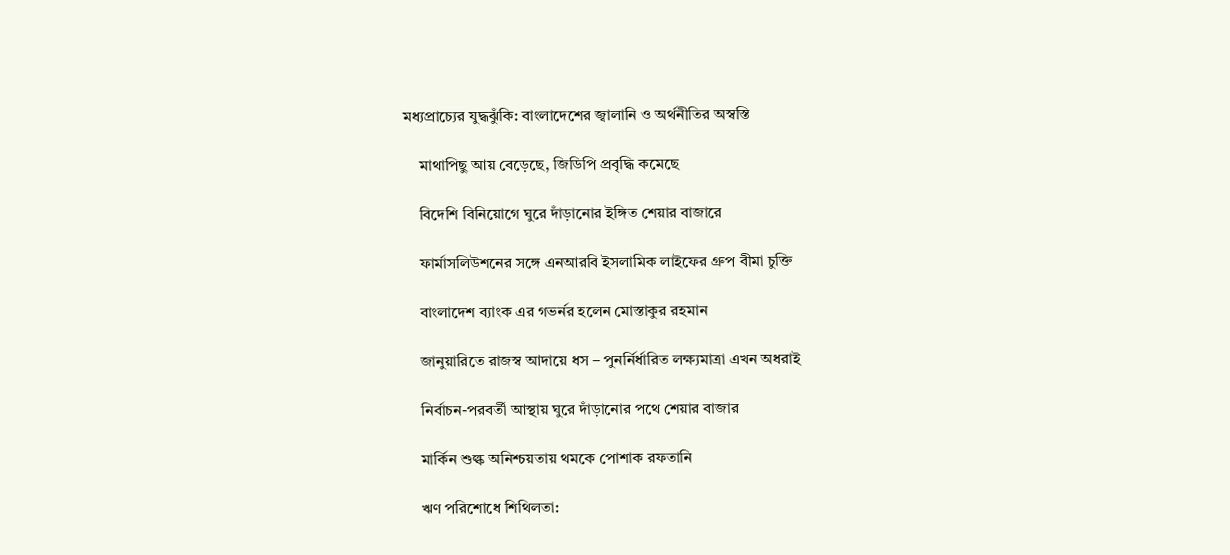মধ্যপ্রাচ্যের যুদ্ধঝুঁকি: বাংলাদেশের জ্বালানি ও অর্থনীতির অস্বস্তি

    মাথাপিছু আয় বেড়েছে, জিডিপি প্রবৃদ্ধি কমেছে

    বিদেশি বিনিয়োগে ঘুরে দাঁড়ানোর ইঙ্গিত শেয়ার বাজারে

    ফার্মাসলিউশনের সঙ্গে এনআরবি ইসলামিক লাইফের গ্রুপ বীমা চুক্তি

    বাংলাদেশ ব্যাংক এর গভর্নর হলেন মোস্তাকুর রহমান

    জানুয়ারিতে রাজস্ব আদায়ে ধস – পুনর্নির্ধারিত লক্ষ্যমাত্রা এখন অধরাই

    নির্বাচন-পরবর্তী আস্থায় ঘুরে দাঁড়ানোর পথে শেয়ার বাজার

    মার্কিন শুল্ক অনিশ্চয়তায় থমকে পোশাক রফতানি

    ঋণ পরিশোধে শিথিলতা: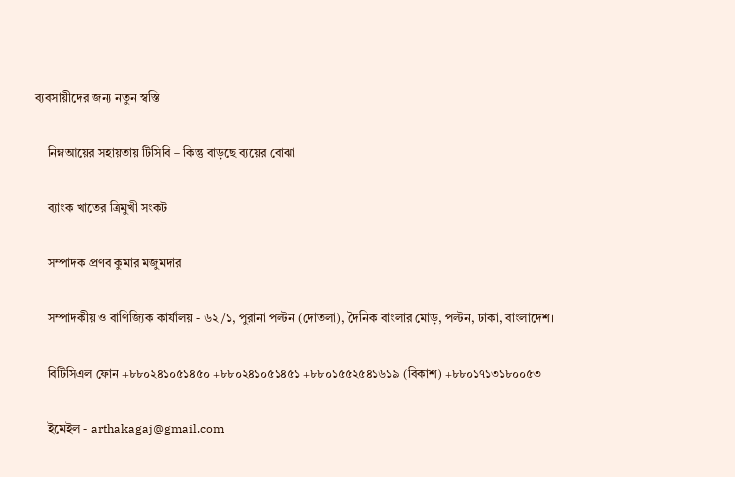ব্যবসায়ীদের জন্য নতুন স্বস্তি

    নিম্নআয়ের সহায়তায় টিসিবি – কিন্তু বাড়ছে ব্যয়ের বোঝা

    ব্যাংক খাতের ত্রিমুখী সংকট

    সম্পাদক প্রণব কুমার মজুমদার

    সম্পাদকীয় ও বাণিজ্যিক কার্যালয় - ৬২/১, পুরানা পল্টন (দোতলা), দৈনিক বাংলার মোড়, পল্টন, ঢাকা, বাংলাদেশ।

    বিটিসিএল ফোন +৮৮০২৪১০৫১৪৫০ +৮৮০২৪১০৫১৪৫১ +৮৮০১৫৫২৫৪১৬১৯ (বিকাশ) +৮৮০১৭১৩১৮০০৫৩

    ইমেইল - arthakagaj@gmail.com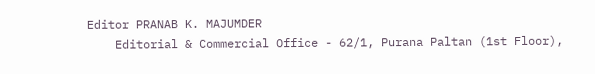Editor PRANAB K. MAJUMDER
    Editorial & Commercial Office - 62/1, Purana Paltan (1st Floor),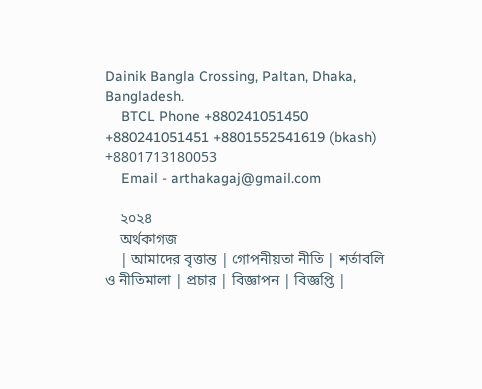Dainik Bangla Crossing, Paltan, Dhaka, Bangladesh.
    BTCL Phone +880241051450 +880241051451 +8801552541619 (bkash) +8801713180053
    Email - arthakagaj@gmail.com

    ২০২৪
    অর্থকাগজ
    | আমাদের বৃত্তান্ত | গোপনীয়তা নীতি | শর্তাবলি ও নীতিমালা | প্রচার | বিজ্ঞাপন | বিজ্ঞপ্তি |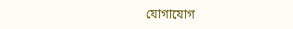যোগাযোগ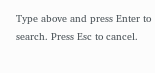Type above and press Enter to search. Press Esc to cancel.